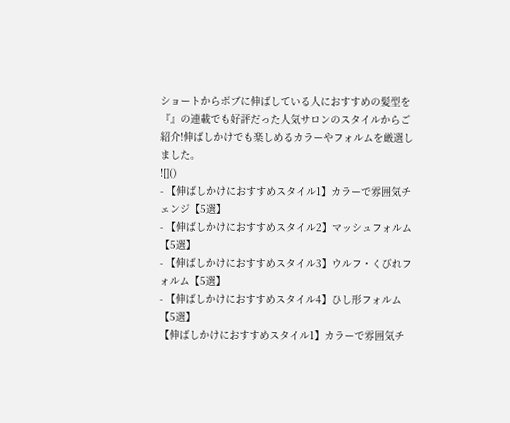ショートからボブに伸ばしている人におすすめの髪型を『』の連載でも好評だった人気サロンのスタイルからご紹介!伸ばしかけでも楽しめるカラーやフォルムを厳選しました。
![]()
- 【伸ばしかけにおすすめスタイル1】カラーで雰囲気チェンジ【5選】
- 【伸ばしかけにおすすめスタイル2】マッシュフォルム【5選】
- 【伸ばしかけにおすすめスタイル3】ウルフ・くびれフォルム【5選】
- 【伸ばしかけにおすすめスタイル4】ひし形フォルム【5選】
【伸ばしかけにおすすめスタイル1】カラーで雰囲気チ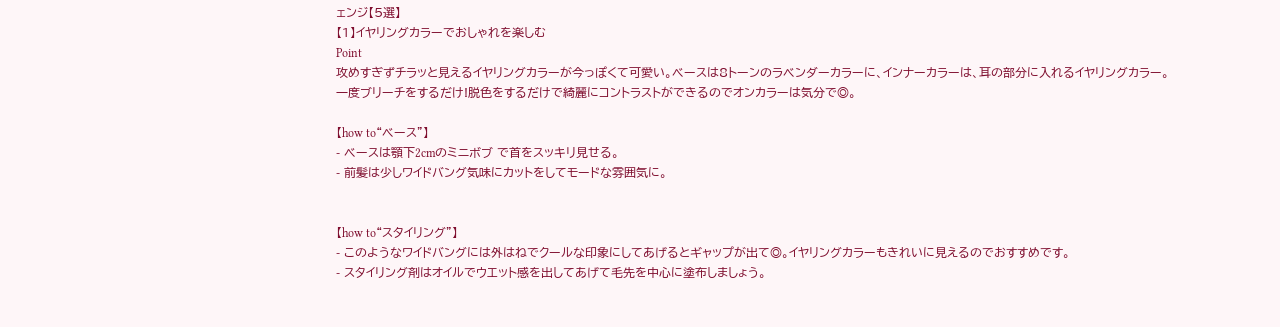ェンジ【5選】
【1】イヤリングカラーでおしゃれを楽しむ
Point
攻めすぎずチラッと見えるイヤリングカラーが今っぽくて可愛い。ベースは8トーンのラベンダーカラーに、インナーカラーは、耳の部分に入れるイヤリングカラー。一度ブリーチをするだけ!脱色をするだけで綺麗にコントラストができるのでオンカラーは気分で◎。

【how to“ベース”】
- ベースは顎下2cmのミニボブ で首をスッキリ見せる。
- 前髪は少しワイドバング気味にカットをしてモードな雰囲気に。


【how to“スタイリング”】
- このようなワイドバングには外はねでクールな印象にしてあげるとギャップが出て◎。イヤリングカラーもきれいに見えるのでおすすめです。
- スタイリング剤はオイルでウエット感を出してあげて毛先を中心に塗布しましょう。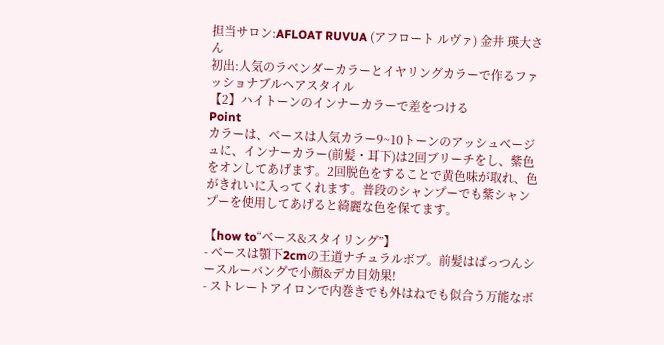担当サロン:AFLOAT RUVUA (アフロート ルヴァ) 金井 瑛大さん
初出:人気のラベンダーカラーとイヤリングカラーで作るファッショナブルヘアスタイル
【2】ハイトーンのインナーカラーで差をつける
Point
カラーは、ベースは人気カラー9~10トーンのアッシュベージュに、インナーカラー(前髪・耳下)は2回ブリーチをし、紫色をオンしてあげます。2回脱色をすることで黄色味が取れ、色がきれいに入ってくれます。普段のシャンプーでも紫シャンプーを使用してあげると綺麗な色を保てます。

【how to“ベース&スタイリング”】
- ベースは顎下2cmの王道ナチュラルボブ。前髪はぱっつんシースルーバングで小顔&デカ目効果!
- ストレートアイロンで内巻きでも外はねでも似合う万能なボ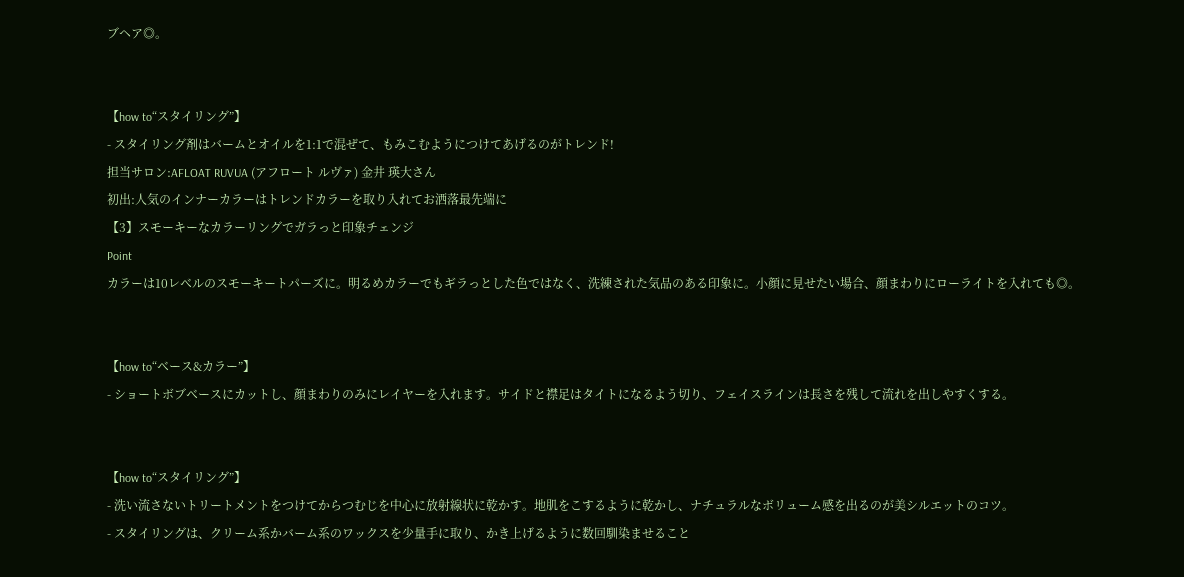ブヘア◎。


【how to“スタイリング”】
- スタイリング剤はバームとオイルを1:1で混ぜて、もみこむようにつけてあげるのがトレンド!
担当サロン:AFLOAT RUVUA (アフロート ルヴァ) 金井 瑛大さん
初出:人気のインナーカラーはトレンドカラーを取り入れてお洒落最先端に
【3】スモーキーなカラーリングでガラっと印象チェンジ
Point
カラーは10レベルのスモーキートパーズに。明るめカラーでもギラっとした色ではなく、洗練された気品のある印象に。小顔に見せたい場合、顔まわりにローライトを入れても◎。


【how to“ベース&カラー”】
- ショートボブベースにカットし、顔まわりのみにレイヤーを入れます。サイドと襟足はタイトになるよう切り、フェイスラインは長さを残して流れを出しやすくする。


【how to“スタイリング”】
- 洗い流さないトリートメントをつけてからつむじを中心に放射線状に乾かす。地肌をこするように乾かし、ナチュラルなボリューム感を出るのが美シルエットのコツ。
- スタイリングは、クリーム系かバーム系のワックスを少量手に取り、かき上げるように数回馴染ませること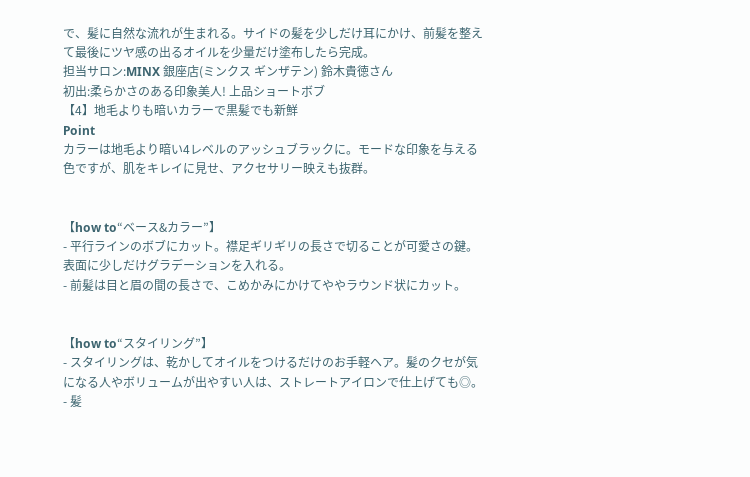で、髪に自然な流れが生まれる。サイドの髪を少しだけ耳にかけ、前髪を整えて最後にツヤ感の出るオイルを少量だけ塗布したら完成。
担当サロン:MINX 銀座店(ミンクス ギンザテン) 鈴木貴徳さん
初出:柔らかさのある印象美人! 上品ショートボブ
【4】地毛よりも暗いカラーで黒髪でも新鮮
Point
カラーは地毛より暗い4レベルのアッシュブラックに。モードな印象を与える色ですが、肌をキレイに見せ、アクセサリー映えも抜群。


【how to“ベース&カラー”】
- 平行ラインのボブにカット。襟足ギリギリの長さで切ることが可愛さの鍵。表面に少しだけグラデーションを入れる。
- 前髪は目と眉の間の長さで、こめかみにかけてややラウンド状にカット。


【how to“スタイリング”】
- スタイリングは、乾かしてオイルをつけるだけのお手軽ヘア。髪のクセが気になる人やボリュームが出やすい人は、ストレートアイロンで仕上げても◎。
- 髪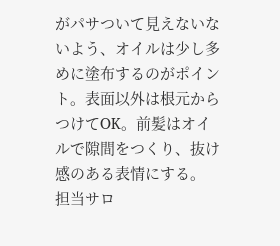がパサついて見えないないよう、オイルは少し多めに塗布するのがポイント。表面以外は根元からつけてOK。前髪はオイルで隙間をつくり、抜け感のある表情にする。
担当サロ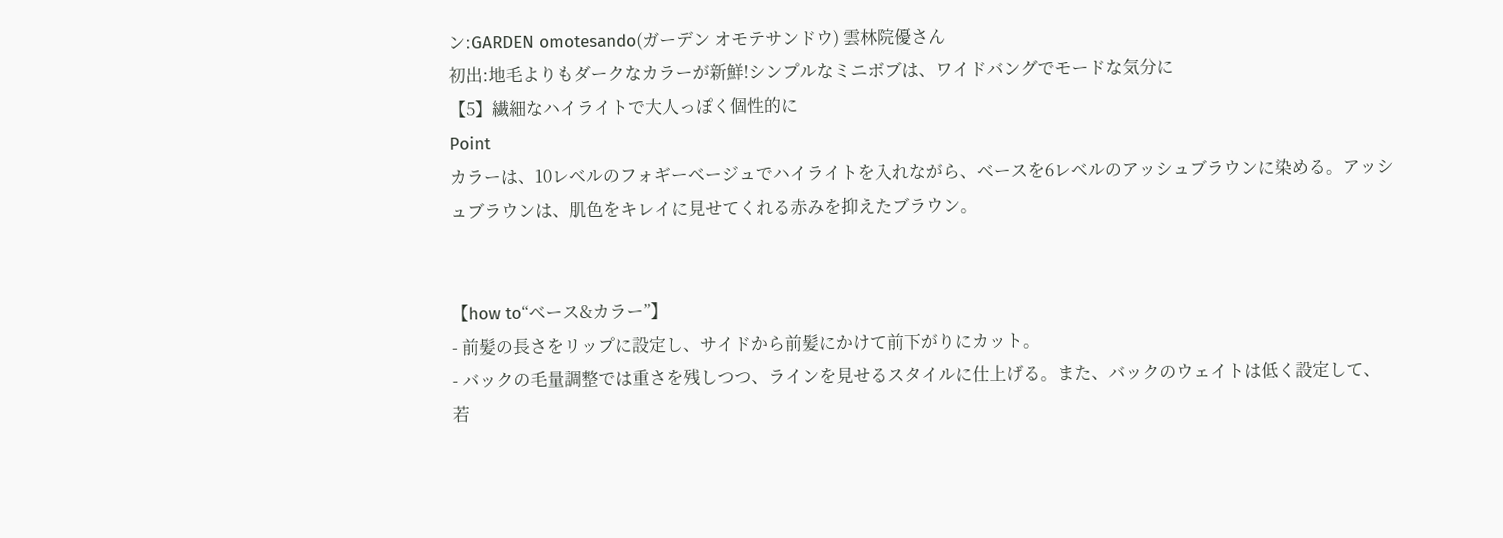ン:GARDEN omotesando(ガーデン オモテサンドウ) 雲林院優さん
初出:地毛よりもダークなカラーが新鮮!シンプルなミニボブは、ワイドバングでモードな気分に
【5】繊細なハイライトで大人っぽく個性的に
Point
カラーは、10レベルのフォギーベージュでハイライトを入れながら、ベースを6レベルのアッシュブラウンに染める。アッシュブラウンは、肌色をキレイに見せてくれる赤みを抑えたブラウン。


【how to“ベース&カラー”】
- 前髪の長さをリップに設定し、サイドから前髪にかけて前下がりにカット。
- バックの毛量調整では重さを残しつつ、ラインを見せるスタイルに仕上げる。また、バックのウェイトは低く設定して、若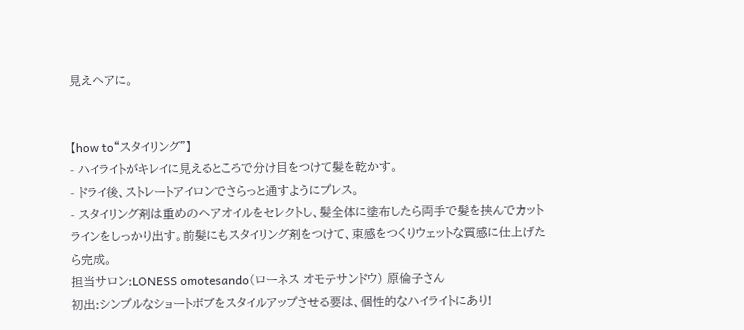見えヘアに。


【how to“スタイリング”】
- ハイライトがキレイに見えるところで分け目をつけて髪を乾かす。
- ドライ後、ストレートアイロンでさらっと通すようにプレス。
- スタイリング剤は重めのヘアオイルをセレクトし、髪全体に塗布したら両手で髪を挟んでカットラインをしっかり出す。前髪にもスタイリング剤をつけて、束感をつくりウェットな質感に仕上げたら完成。
担当サロン:LONESS omotesando(ローネス オモテサンドウ) 原倫子さん
初出:シンプルなショートボブをスタイルアップさせる要は、個性的なハイライトにあり!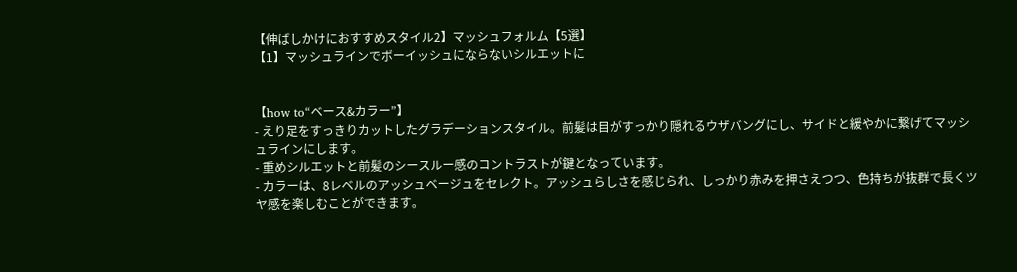【伸ばしかけにおすすめスタイル2】マッシュフォルム【5選】
【1】マッシュラインでボーイッシュにならないシルエットに


【how to“ベース&カラー”】
- えり足をすっきりカットしたグラデーションスタイル。前髪は目がすっかり隠れるウザバングにし、サイドと緩やかに繋げてマッシュラインにします。
- 重めシルエットと前髪のシースルー感のコントラストが鍵となっています。
- カラーは、8レベルのアッシュベージュをセレクト。アッシュらしさを感じられ、しっかり赤みを押さえつつ、色持ちが抜群で長くツヤ感を楽しむことができます。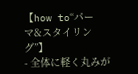【how to“パーマ&スタイリング”】
- 全体に軽く丸みが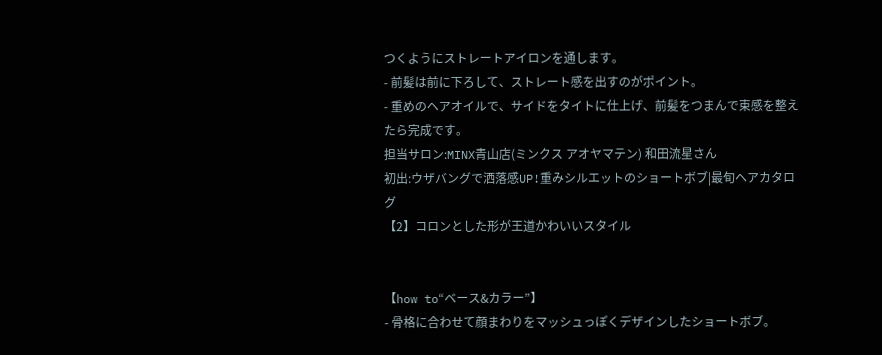つくようにストレートアイロンを通します。
- 前髪は前に下ろして、ストレート感を出すのがポイント。
- 重めのヘアオイルで、サイドをタイトに仕上げ、前髪をつまんで束感を整えたら完成です。
担当サロン:MINX青山店(ミンクス アオヤマテン) 和田流星さん
初出:ウザバングで洒落感UP!重みシルエットのショートボブ|最旬ヘアカタログ
【2】コロンとした形が王道かわいいスタイル


【how to“ベース&カラー”】
- 骨格に合わせて顔まわりをマッシュっぽくデザインしたショートボブ。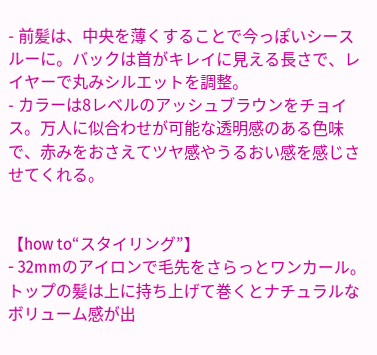- 前髪は、中央を薄くすることで今っぽいシースルーに。バックは首がキレイに見える長さで、レイヤーで丸みシルエットを調整。
- カラーは8レベルのアッシュブラウンをチョイス。万人に似合わせが可能な透明感のある色味で、赤みをおさえてツヤ感やうるおい感を感じさせてくれる。


【how to“スタイリング”】
- 32mmのアイロンで毛先をさらっとワンカール。トップの髪は上に持ち上げて巻くとナチュラルなボリューム感が出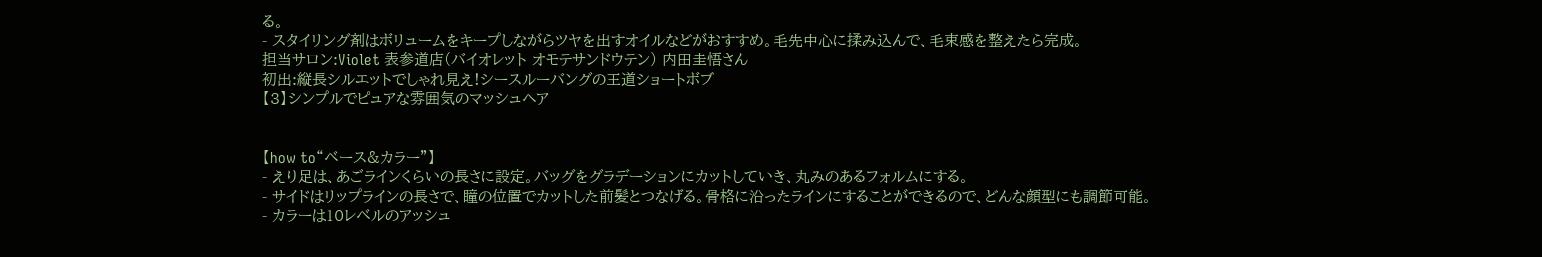る。
- スタイリング剤はボリュームをキープしながらツヤを出すオイルなどがおすすめ。毛先中心に揉み込んで、毛束感を整えたら完成。
担当サロン:Violet 表参道店(バイオレット オモテサンドウテン) 内田圭悟さん
初出:縦長シルエットでしゃれ見え!シースルーバングの王道ショートボブ
【3】シンプルでピュアな雰囲気のマッシュヘア


【how to“ベース&カラー”】
- えり足は、あごラインくらいの長さに設定。バッグをグラデーションにカットしていき、丸みのあるフォルムにする。
- サイドはリップラインの長さで、瞳の位置でカットした前髪とつなげる。骨格に沿ったラインにすることができるので、どんな顔型にも調節可能。
- カラーは10レベルのアッシュ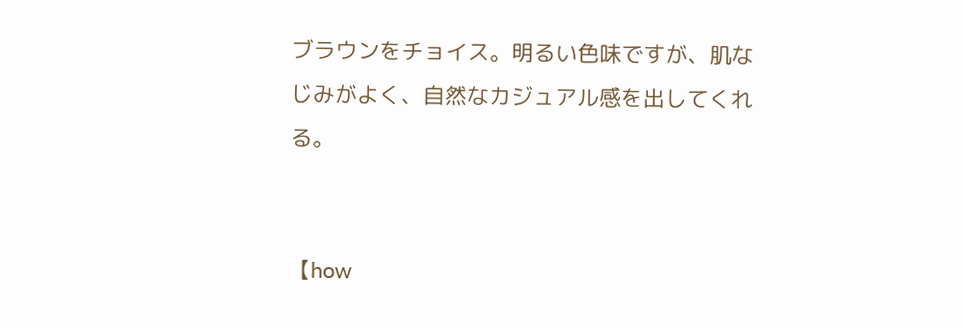ブラウンをチョイス。明るい色味ですが、肌なじみがよく、自然なカジュアル感を出してくれる。


【how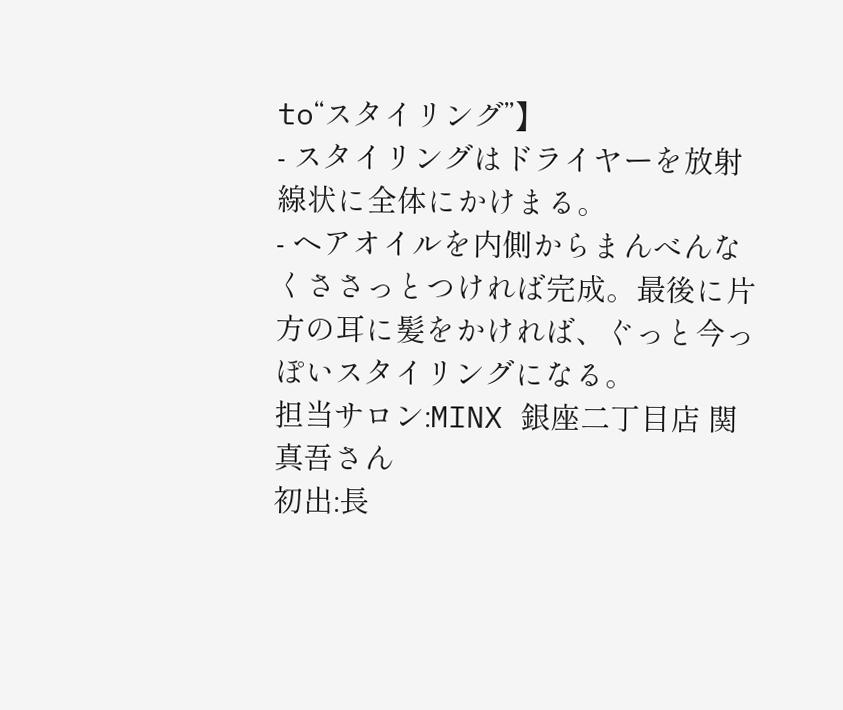to“スタイリング”】
- スタイリングはドライヤーを放射線状に全体にかけまる。
- ヘアオイルを内側からまんべんなくささっとつければ完成。最後に片方の耳に髪をかければ、ぐっと今っぽいスタイリングになる。
担当サロン:MINX 銀座二丁目店 関真吾さん
初出:長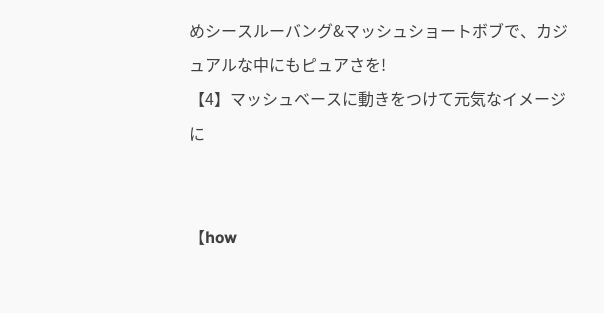めシースルーバング&マッシュショートボブで、カジュアルな中にもピュアさを!
【4】マッシュベースに動きをつけて元気なイメージに


【how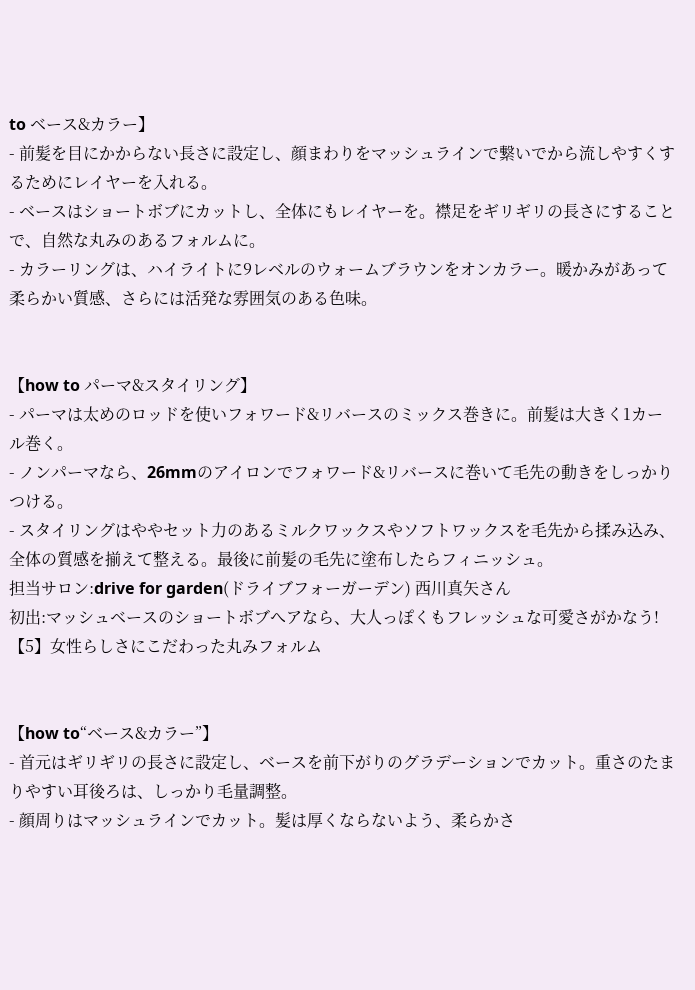to ベース&カラー】
- 前髪を目にかからない長さに設定し、顔まわりをマッシュラインで繋いでから流しやすくするためにレイヤーを入れる。
- ベースはショートボブにカットし、全体にもレイヤーを。襟足をギリギリの長さにすることで、自然な丸みのあるフォルムに。
- カラーリングは、ハイライトに9レベルのウォームブラウンをオンカラー。暖かみがあって柔らかい質感、さらには活発な雰囲気のある色味。


【how to パーマ&スタイリング】
- パーマは太めのロッドを使いフォワード&リバースのミックス巻きに。前髪は大きく1カール巻く。
- ノンパーマなら、26mmのアイロンでフォワード&リバースに巻いて毛先の動きをしっかりつける。
- スタイリングはややセット力のあるミルクワックスやソフトワックスを毛先から揉み込み、全体の質感を揃えて整える。最後に前髪の毛先に塗布したらフィニッシュ。
担当サロン:drive for garden(ドライブフォーガーデン) 西川真矢さん
初出:マッシュベースのショートボブへアなら、大人っぽくもフレッシュな可愛さがかなう!
【5】女性らしさにこだわった丸みフォルム


【how to“ベース&カラー”】
- 首元はギリギリの長さに設定し、ベースを前下がりのグラデーションでカット。重さのたまりやすい耳後ろは、しっかり毛量調整。
- 顔周りはマッシュラインでカット。髪は厚くならないよう、柔らかさ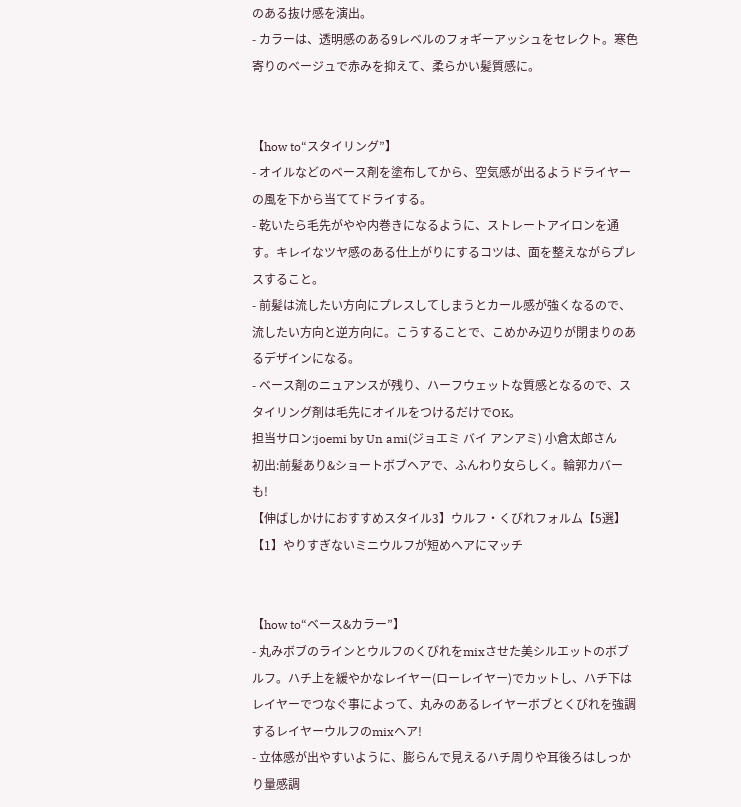のある抜け感を演出。
- カラーは、透明感のある9レベルのフォギーアッシュをセレクト。寒色寄りのベージュで赤みを抑えて、柔らかい髪質感に。


【how to“スタイリング”】
- オイルなどのベース剤を塗布してから、空気感が出るようドライヤーの風を下から当ててドライする。
- 乾いたら毛先がやや内巻きになるように、ストレートアイロンを通す。キレイなツヤ感のある仕上がりにするコツは、面を整えながらプレスすること。
- 前髪は流したい方向にプレスしてしまうとカール感が強くなるので、流したい方向と逆方向に。こうすることで、こめかみ辺りが閉まりのあるデザインになる。
- ベース剤のニュアンスが残り、ハーフウェットな質感となるので、スタイリング剤は毛先にオイルをつけるだけでOK。
担当サロン:joemi by Un ami(ジョエミ バイ アンアミ) 小倉太郎さん
初出:前髪あり&ショートボブヘアで、ふんわり女らしく。輪郭カバーも!
【伸ばしかけにおすすめスタイル3】ウルフ・くびれフォルム【5選】
【1】やりすぎないミニウルフが短めヘアにマッチ


【how to“ベース&カラー”】
- 丸みボブのラインとウルフのくびれをmixさせた美シルエットのボブルフ。ハチ上を緩やかなレイヤー(ローレイヤー)でカットし、ハチ下はレイヤーでつなぐ事によって、丸みのあるレイヤーボブとくびれを強調するレイヤーウルフのmixヘア!
- 立体感が出やすいように、膨らんで見えるハチ周りや耳後ろはしっかり量感調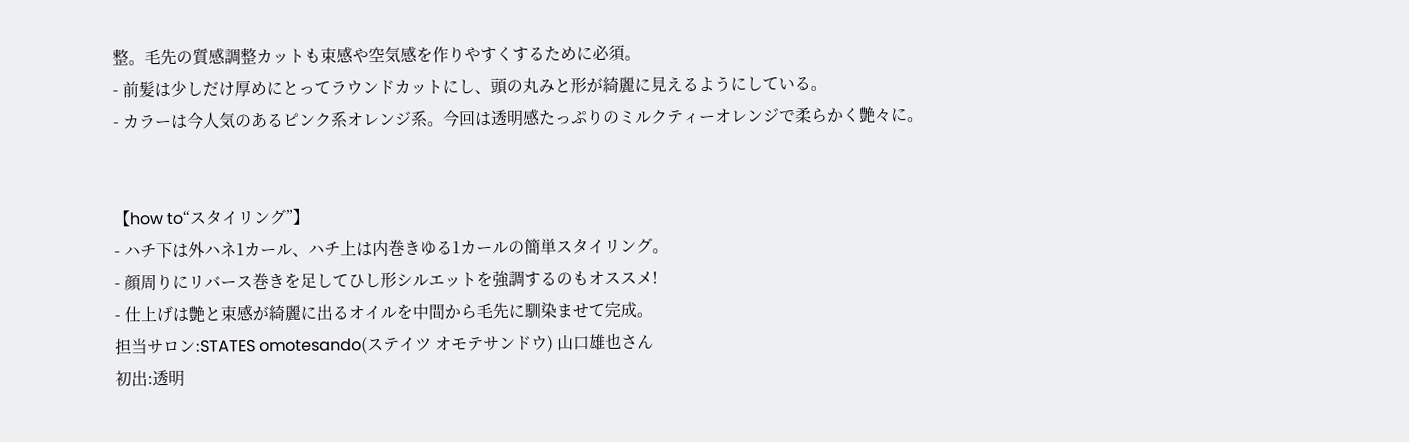整。毛先の質感調整カットも束感や空気感を作りやすくするために必須。
- 前髪は少しだけ厚めにとってラウンドカットにし、頭の丸みと形が綺麗に見えるようにしている。
- カラーは今人気のあるピンク系オレンジ系。今回は透明感たっぷりのミルクティーオレンジで柔らかく艶々に。


【how to“スタイリング”】
- ハチ下は外ハネ1カール、ハチ上は内巻きゆる1カールの簡単スタイリング。
- 顔周りにリバース巻きを足してひし形シルエットを強調するのもオススメ!
- 仕上げは艶と束感が綺麗に出るオイルを中間から毛先に馴染ませて完成。
担当サロン:STATES omotesando(ステイツ オモテサンドウ) 山口雄也さん
初出:透明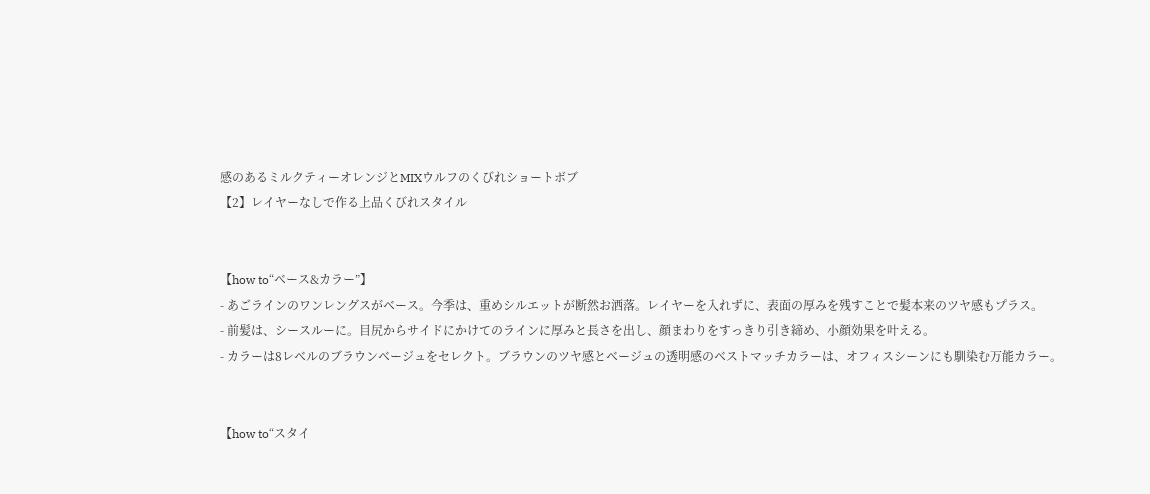感のあるミルクティーオレンジとMIXウルフのくびれショートボブ
【2】レイヤーなしで作る上品くびれスタイル


【how to“ベース&カラー”】
- あごラインのワンレングスがベース。今季は、重めシルエットが断然お洒落。レイヤーを入れずに、表面の厚みを残すことで髪本来のツヤ感もプラス。
- 前髪は、シースルーに。目尻からサイドにかけてのラインに厚みと長さを出し、顔まわりをすっきり引き締め、小顔効果を叶える。
- カラーは8レベルのブラウンベージュをセレクト。ブラウンのツヤ感とベージュの透明感のベストマッチカラーは、オフィスシーンにも馴染む万能カラー。


【how to“スタイ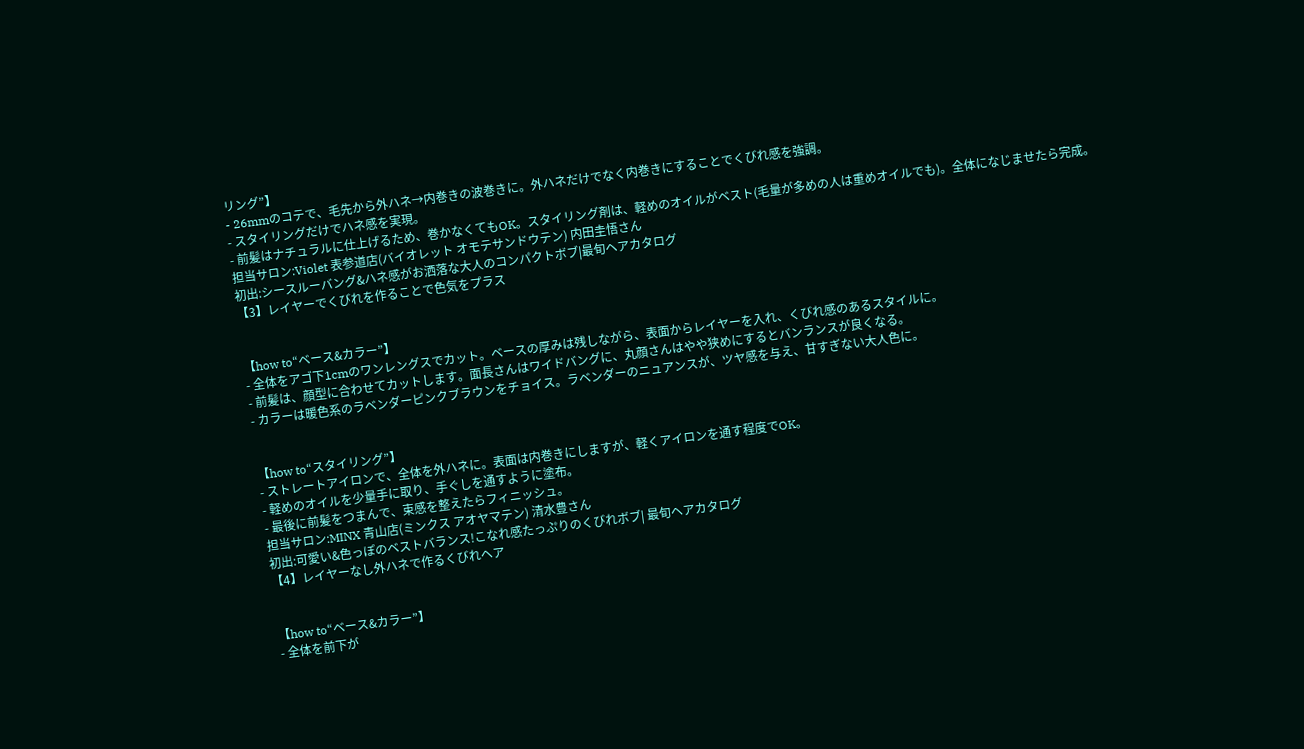リング”】
- 26mmのコテで、毛先から外ハネ→内巻きの波巻きに。外ハネだけでなく内巻きにすることでくびれ感を強調。
- スタイリングだけでハネ感を実現。
- 前髪はナチュラルに仕上げるため、巻かなくてもOK。スタイリング剤は、軽めのオイルがベスト(毛量が多めの人は重めオイルでも)。全体になじませたら完成。
担当サロン:Violet 表参道店(バイオレット オモテサンドウテン) 内田圭悟さん
初出:シースルーバング&ハネ感がお洒落な大人のコンパクトボブ|最旬ヘアカタログ
【3】レイヤーでくびれを作ることで色気をプラス


【how to“ベース&カラー”】
- 全体をアゴ下1cmのワンレングスでカット。ベースの厚みは残しながら、表面からレイヤーを入れ、くびれ感のあるスタイルに。
- 前髪は、顔型に合わせてカットします。面長さんはワイドバングに、丸顔さんはやや狭めにするとバンランスが良くなる。
- カラーは暖色系のラベンダーピンクブラウンをチョイス。ラベンダーのニュアンスが、ツヤ感を与え、甘すぎない大人色に。


【how to“スタイリング”】
- ストレートアイロンで、全体を外ハネに。表面は内巻きにしますが、軽くアイロンを通す程度でOK。
- 軽めのオイルを少量手に取り、手ぐしを通すように塗布。
- 最後に前髪をつまんで、束感を整えたらフィニッシュ。
担当サロン:MINX 青山店(ミンクス アオヤマテン) 清水豊さん
初出:可愛い&色っぽのベストバランス!こなれ感たっぷりのくびれボブ| 最旬ヘアカタログ
【4】レイヤーなし外ハネで作るくびれヘア


【how to“ベース&カラー”】
- 全体を前下が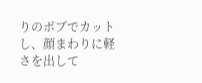りのボブでカットし、顔まわりに軽さを出して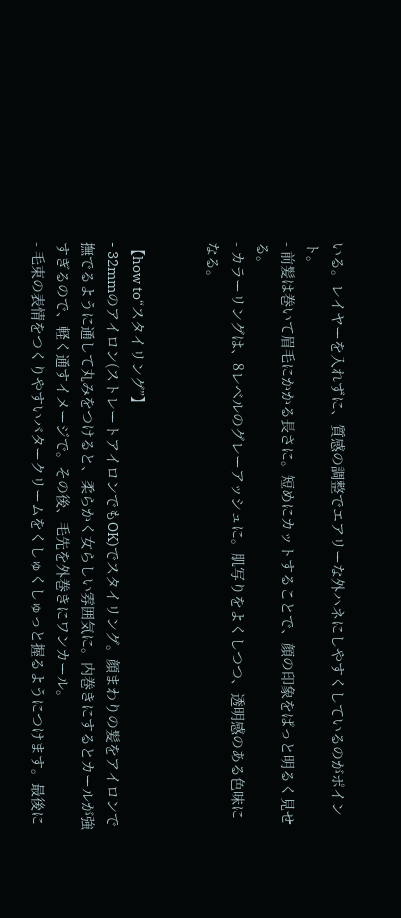いる。レイヤーを入れずに、質感の調整でエアリーな外ハネにしやすくしているのがポイント。
- 前髪は巻いて眉毛にかかる長さに。短めにカットすることで、顔の印象をぱっと明るく見せる。
- カラーリングは、8レベルのグレーアッシュに。肌写りをよくしつつ、透明感のある色味になる。


【how to“スタイリング”】
- 32mmのアイロン(ストレートアイロンでもOK)でスタイリング。顔まわりの髪をアイロンで撫でるように通して丸みをつけると、柔らかく女らしい雰囲気に。内巻きにするとカールが強すぎるので、軽く通すイメージで。その後、毛先を外巻きにワンカール。
- 毛束の表情をつくりやすいバタークリームをくしゅくしゅっと握るようにつけます。最後に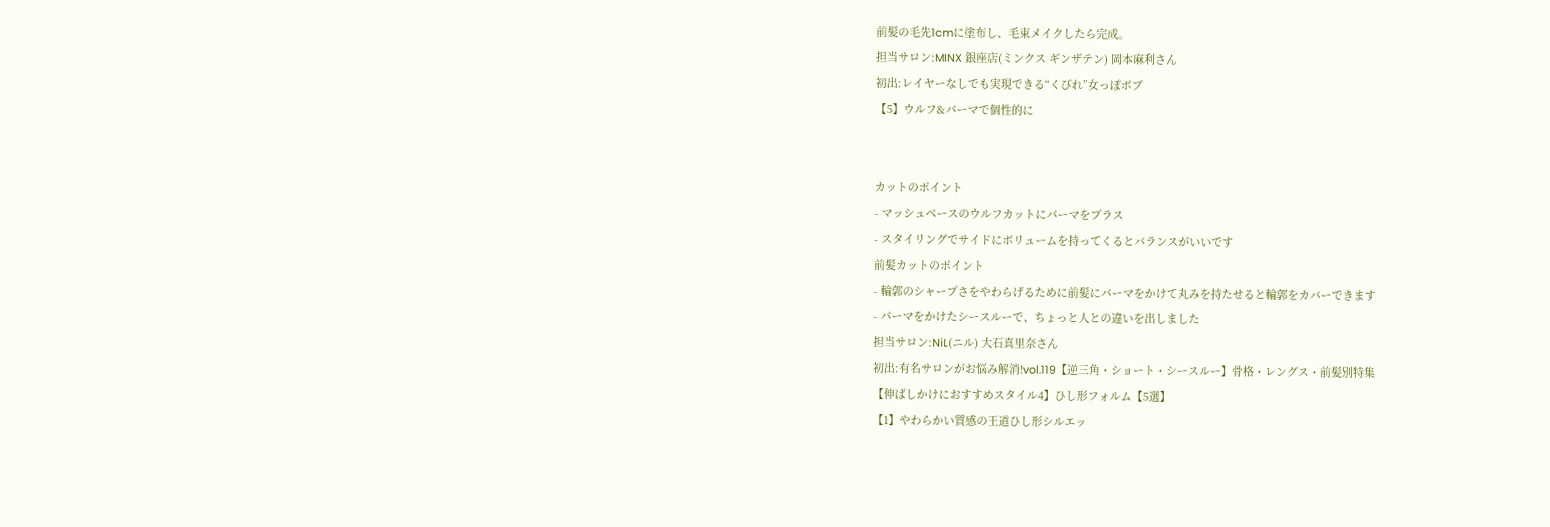前髪の毛先1cmに塗布し、毛束メイクしたら完成。
担当サロン:MINX 銀座店(ミンクス ギンザテン) 岡本麻利さん
初出:レイヤーなしでも実現できる“くびれ”女っぽボブ
【5】ウルフ&パーマで個性的に


カットのポイント
- マッシュベースのウルフカットにパーマをプラス
- スタイリングでサイドにボリュームを持ってくるとバランスがいいです
前髪カットのポイント
- 輪郭のシャープさをやわらげるために前髪にパーマをかけて丸みを持たせると輪郭をカバーできます
- パーマをかけたシースルーで、ちょっと人との違いを出しました
担当サロン:NiL(ニル) 大石真里奈さん
初出:有名サロンがお悩み解消!vol.119【逆三角・ショート・シースルー】骨格・レングス・前髪別特集
【伸ばしかけにおすすめスタイル4】ひし形フォルム【5選】
【1】やわらかい質感の王道ひし形シルエッ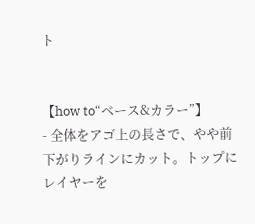ト


【how to“ベース&カラー”】
- 全体をアゴ上の長さで、やや前下がりラインにカット。トップにレイヤーを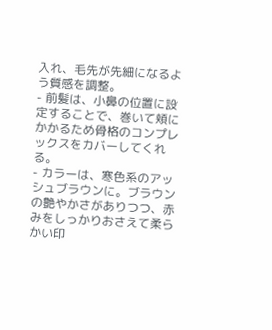入れ、毛先が先細になるよう質感を調整。
- 前髪は、小鼻の位置に設定することで、巻いて頬にかかるため骨格のコンプレックスをカバーしてくれる。
- カラーは、寒色系のアッシュブラウンに。ブラウンの艶やかさがありつつ、赤みをしっかりおさえて柔らかい印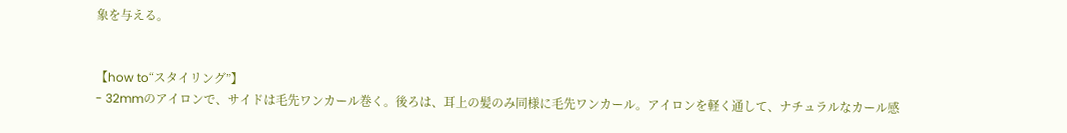象を与える。


【how to“スタイリング”】
- 32mmのアイロンで、サイドは毛先ワンカール巻く。後ろは、耳上の髪のみ同様に毛先ワンカール。アイロンを軽く通して、ナチュラルなカール感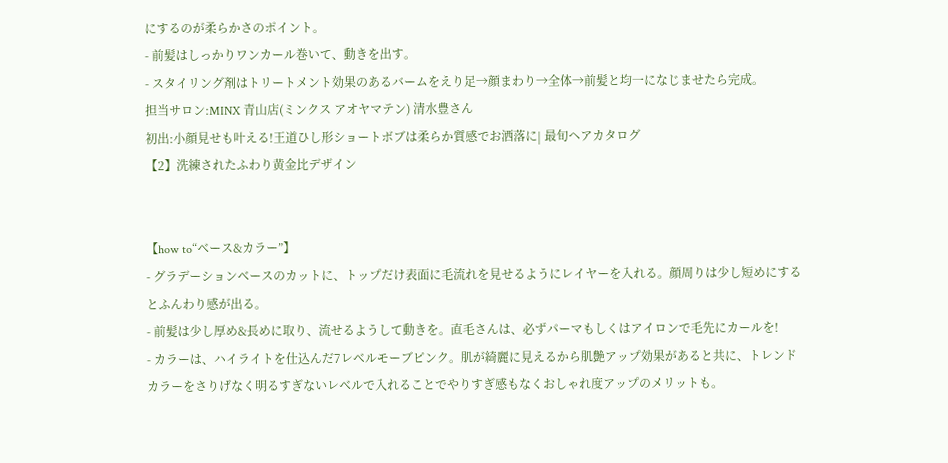にするのが柔らかさのポイント。
- 前髪はしっかりワンカール巻いて、動きを出す。
- スタイリング剤はトリートメント効果のあるバームをえり足→顔まわり→全体→前髪と均一になじませたら完成。
担当サロン:MINX 青山店(ミンクス アオヤマテン) 清水豊さん
初出:小顔見せも叶える!王道ひし形ショートボブは柔らか質感でお洒落に| 最旬ヘアカタログ
【2】洗練されたふわり黄金比デザイン


【how to“ベース&カラー”】
- グラデーションベースのカットに、トップだけ表面に毛流れを見せるようにレイヤーを入れる。顔周りは少し短めにするとふんわり感が出る。
- 前髪は少し厚め&長めに取り、流せるようして動きを。直毛さんは、必ずパーマもしくはアイロンで毛先にカールを!
- カラーは、ハイライトを仕込んだ7レベルモーブピンク。肌が綺麗に見えるから肌艶アップ効果があると共に、トレンドカラーをさりげなく明るすぎないレベルで入れることでやりすぎ感もなくおしゃれ度アップのメリットも。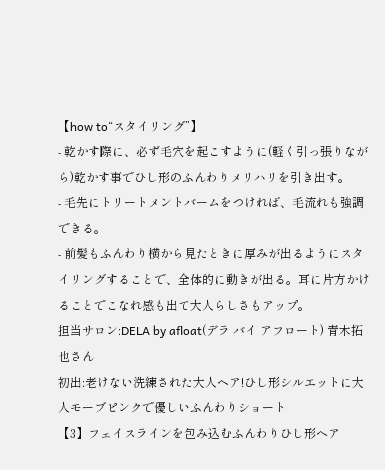【how to“スタイリング”】
- 乾かす際に、必ず毛穴を起こすように(軽く引っ張りながら)乾かす事でひし形のふんわりメリハリを引き出す。
- 毛先にトリートメントバームをつければ、毛流れも強調できる。
- 前髪もふんわり横から見たときに厚みが出るようにスタイリングすることで、全体的に動きが出る。耳に片方かけることでこなれ感も出て大人らしさもアップ。
担当サロン:DELA by afloat(デラ バイ アフロート) 青木拓也さん
初出:老けない洗練された大人ヘア!ひし形シルエットに大人モーブピンクで優しいふんわりショート
【3】フェイスラインを包み込むふんわりひし形ヘア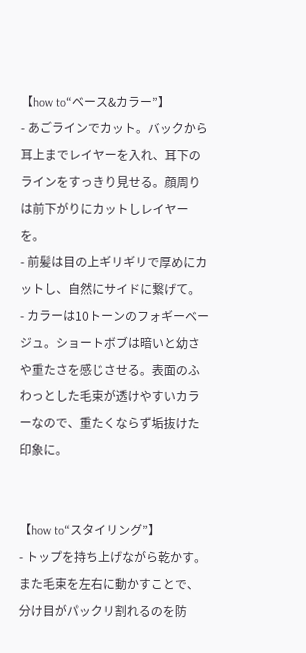【how to“ベース&カラー”】
- あごラインでカット。バックから耳上までレイヤーを入れ、耳下のラインをすっきり見せる。顔周りは前下がりにカットしレイヤーを。
- 前髪は目の上ギリギリで厚めにカットし、自然にサイドに繋げて。
- カラーは10トーンのフォギーベージュ。ショートボブは暗いと幼さや重たさを感じさせる。表面のふわっとした毛束が透けやすいカラーなので、重たくならず垢抜けた印象に。


【how to“スタイリング”】
- トップを持ち上げながら乾かす。また毛束を左右に動かすことで、分け目がパックリ割れるのを防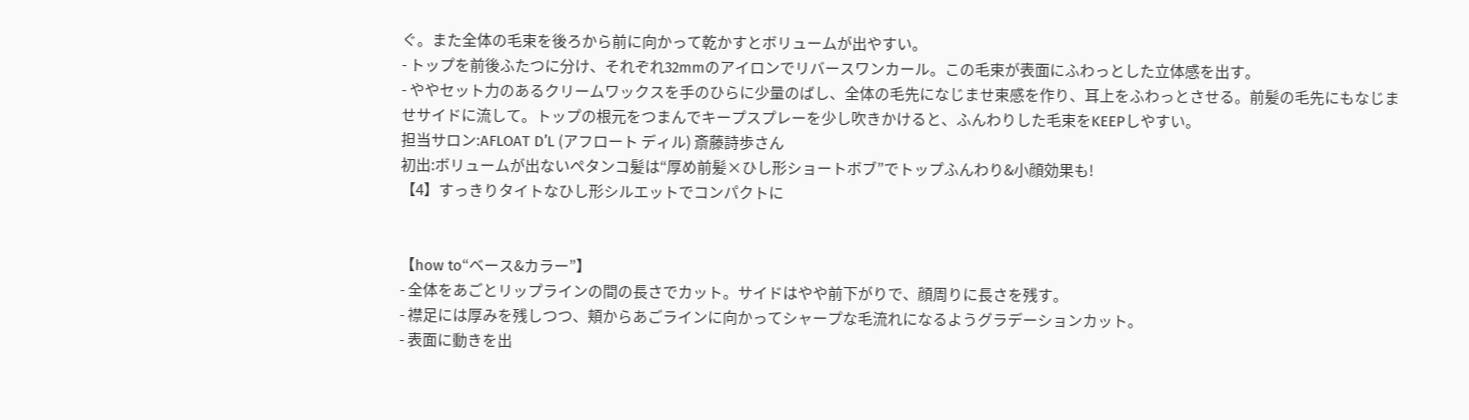ぐ。また全体の毛束を後ろから前に向かって乾かすとボリュームが出やすい。
- トップを前後ふたつに分け、それぞれ32mmのアイロンでリバースワンカール。この毛束が表面にふわっとした立体感を出す。
- ややセット力のあるクリームワックスを手のひらに少量のばし、全体の毛先になじませ束感を作り、耳上をふわっとさせる。前髪の毛先にもなじませサイドに流して。トップの根元をつまんでキープスプレーを少し吹きかけると、ふんわりした毛束をKEEPしやすい。
担当サロン:AFLOAT D’L (アフロート ディル) 斎藤詩歩さん
初出:ボリュームが出ないペタンコ髪は“厚め前髪×ひし形ショートボブ”でトップふんわり&小顔効果も!
【4】すっきりタイトなひし形シルエットでコンパクトに


【how to“ベース&カラー”】
- 全体をあごとリップラインの間の長さでカット。サイドはやや前下がりで、顔周りに長さを残す。
- 襟足には厚みを残しつつ、頬からあごラインに向かってシャープな毛流れになるようグラデーションカット。
- 表面に動きを出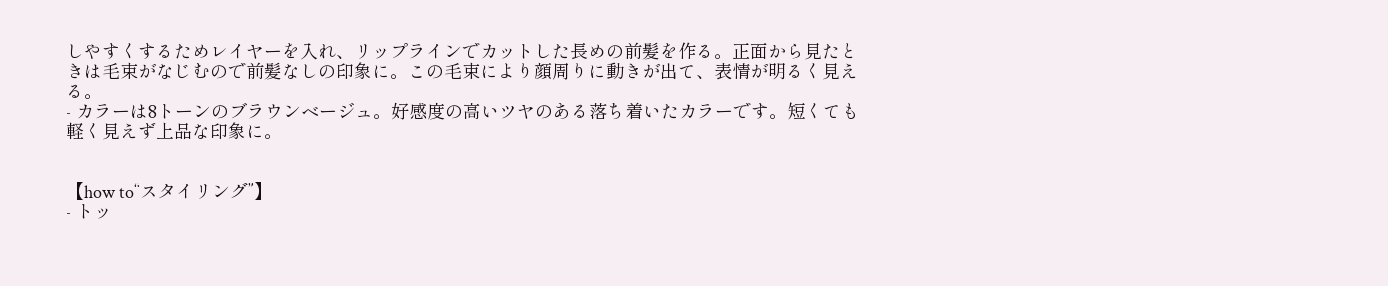しやすくするためレイヤーを入れ、リップラインでカットした長めの前髪を作る。正面から見たときは毛束がなじむので前髪なしの印象に。この毛束により顔周りに動きが出て、表情が明るく見える。
- カラーは8トーンのブラウンベージュ。好感度の高いツヤのある落ち着いたカラーです。短くても軽く見えず上品な印象に。


【how to“スタイリング”】
- トッ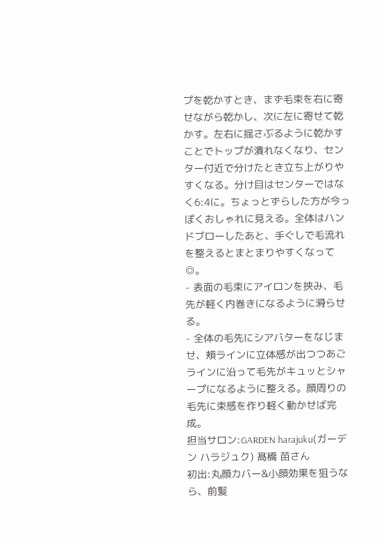プを乾かすとき、まず毛束を右に寄せながら乾かし、次に左に寄せて乾かす。左右に揺さぶるように乾かすことでトップが潰れなくなり、センター付近で分けたとき立ち上がりやすくなる。分け目はセンターではなく6:4に。ちょっとずらした方が今っぽくおしゃれに見える。全体はハンドブローしたあと、手ぐしで毛流れを整えるとまとまりやすくなって◎。
- 表面の毛束にアイロンを挟み、毛先が軽く内巻きになるように滑らせる。
- 全体の毛先にシアバターをなじませ、頬ラインに立体感が出つつあごラインに沿って毛先がキュッとシャープになるように整える。顔周りの毛先に束感を作り軽く動かせば完成。
担当サロン:GARDEN harajuku(ガーデン ハラジュク) 髙橋 苗さん
初出:丸顔カバー&小顔効果を狙うなら、前髪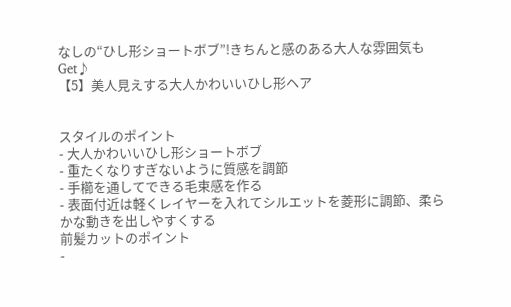なしの“ひし形ショートボブ”!きちんと感のある大人な雰囲気もGet♪
【5】美人見えする大人かわいいひし形ヘア


スタイルのポイント
- 大人かわいいひし形ショートボブ
- 重たくなりすぎないように質感を調節
- 手櫛を通してできる毛束感を作る
- 表面付近は軽くレイヤーを入れてシルエットを菱形に調節、柔らかな動きを出しやすくする
前髪カットのポイント
-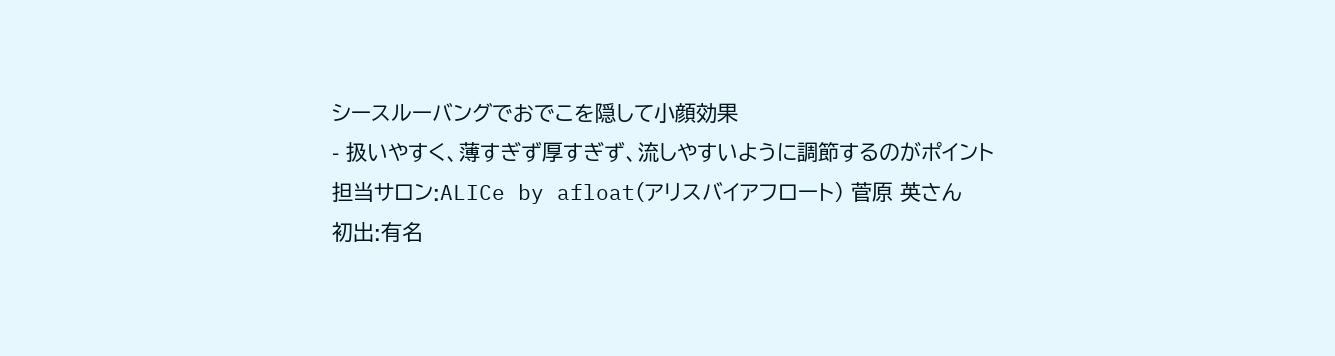シースルーバングでおでこを隠して小顔効果
- 扱いやすく、薄すぎず厚すぎず、流しやすいように調節するのがポイント
担当サロン:ALICe by afloat(アリスバイアフロート) 菅原 英さん
初出:有名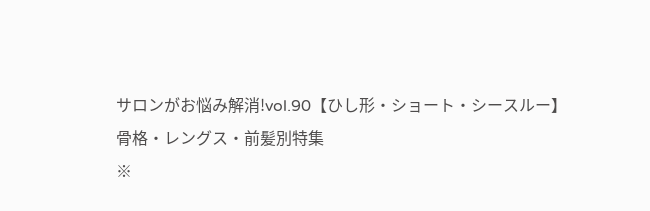サロンがお悩み解消!vol.90【ひし形・ショート・シースルー】骨格・レングス・前髪別特集
※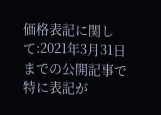価格表記に関して:2021年3月31日までの公開記事で特に表記が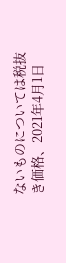ないものについては税抜き価格、2021年4月1日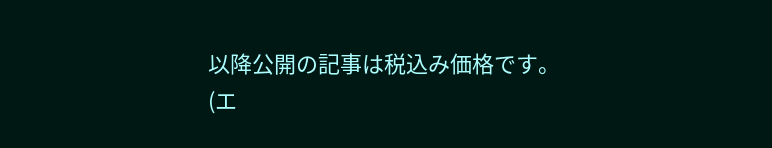以降公開の記事は税込み価格です。
(エ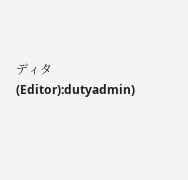ディタ(Editor):dutyadmin)